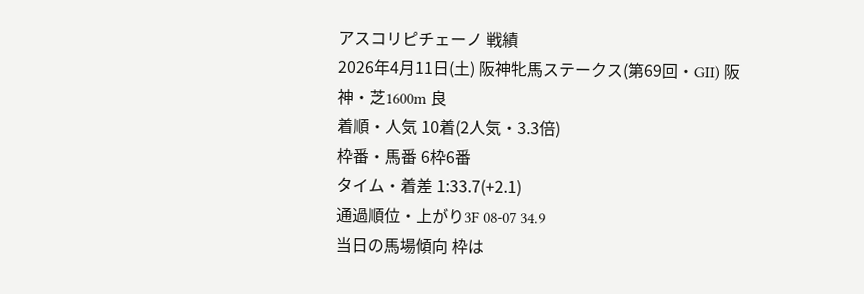アスコリピチェーノ 戦績
2026年4月11日(土) 阪神牝馬ステークス(第69回・GII) 阪神・芝1600m 良
着順・人気 10着(2人気・3.3倍)
枠番・馬番 6枠6番
タイム・着差 1:33.7(+2.1)
通過順位・上がり3F 08-07 34.9
当日の馬場傾向 枠は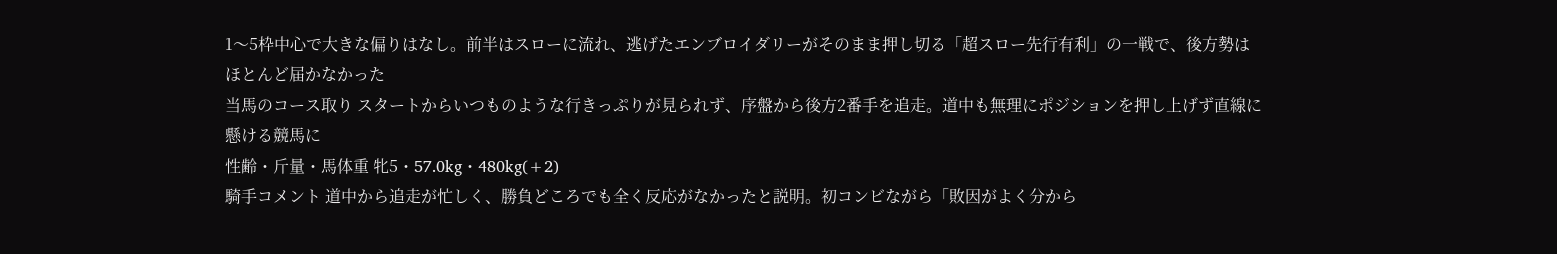1〜5枠中心で大きな偏りはなし。前半はスローに流れ、逃げたエンブロイダリーがそのまま押し切る「超スロー先行有利」の一戦で、後方勢はほとんど届かなかった
当馬のコース取り スタートからいつものような行きっぷりが見られず、序盤から後方2番手を追走。道中も無理にポジションを押し上げず直線に懸ける競馬に
性齢・斤量・馬体重 牝5・57.0kg・480kg(+2)
騎手コメント 道中から追走が忙しく、勝負どころでも全く反応がなかったと説明。初コンビながら「敗因がよく分から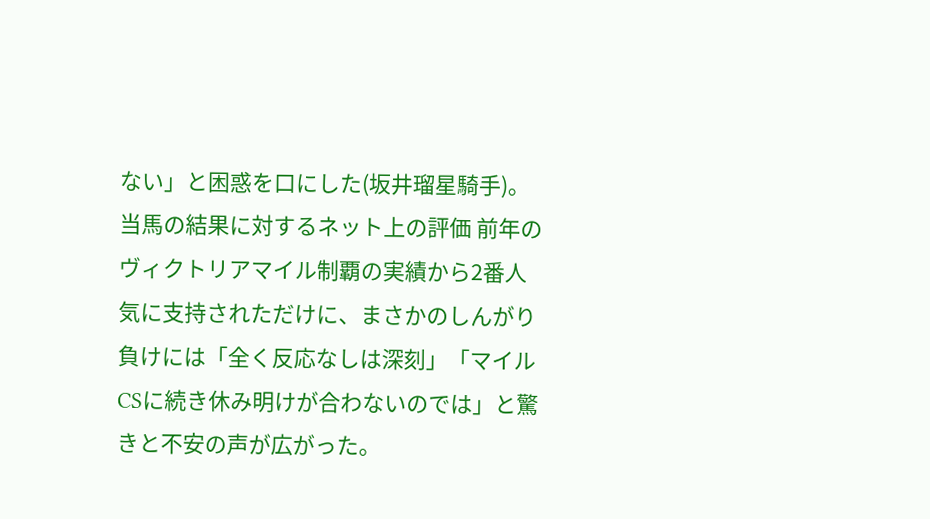ない」と困惑を口にした(坂井瑠星騎手)。
当馬の結果に対するネット上の評価 前年のヴィクトリアマイル制覇の実績から2番人気に支持されただけに、まさかのしんがり負けには「全く反応なしは深刻」「マイルCSに続き休み明けが合わないのでは」と驚きと不安の声が広がった。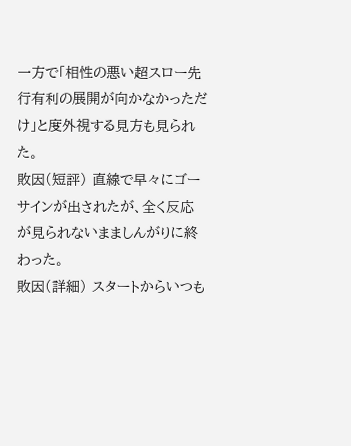一方で「相性の悪い超スロー先行有利の展開が向かなかっただけ」と度外視する見方も見られた。
敗因(短評) 直線で早々にゴーサインが出されたが、全く反応が見られないまましんがりに終わった。
敗因(詳細) スタートからいつも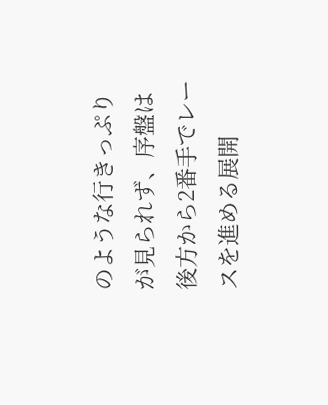のような行きっぷりが見られず、序盤は後方から2番手でレースを進める展開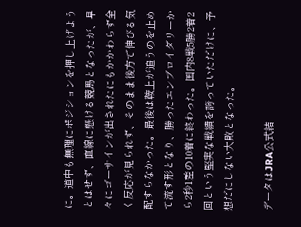に。道中も無理にポジションを押し上げようとはせず、直線に懸ける競馬となったが、早々にゴーサインが出されたにもかかわらず全く反応が見られず、そのまま後方で伸びる気配すらなかった。最後は鞍上が追うのを止めて流す形となり、勝ったエンブロイダリーから2秒1差の10着に終わった。国内8戦5勝2着2回という堅実な戦績を誇っていただけに、予想だにしない大敗となった。

データはJRA公式結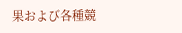果および各種競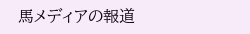馬メディアの報道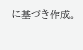に基づき作成。